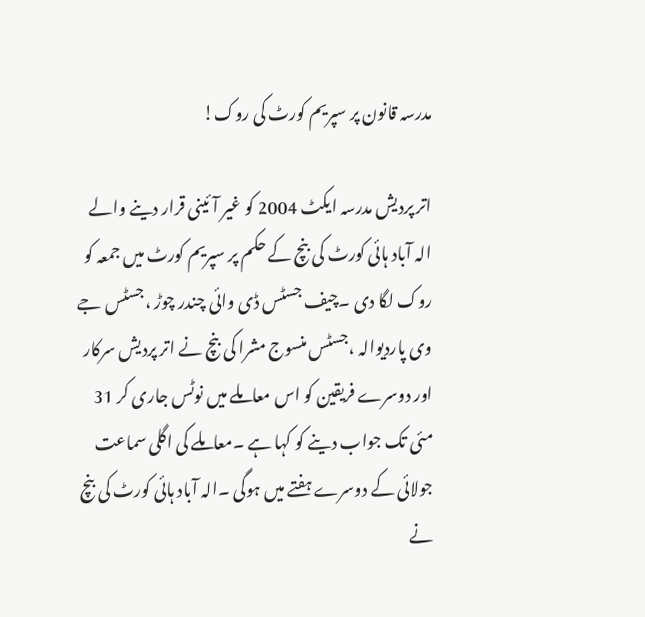مدرسہ قانون پر سپریم کورٹ کی روک!

اتر پردیش مدرسہ ایکٹ 2004 کو غیر آئینی قرار دینے والے الہ آباد ہائی کورٹ کی بنچ کے حکم پر سپریم کورٹ میں جمعہ کو روک لگا دی ۔چیف جسٹس ڈی وائی چندر چوڑ ،جسٹس جے وی پاردیوالہ ،جسٹس منسوج مشرا کی بنچ نے اتر پردیش سرکار اور دوسرے فریقین کو اس معاملے میں نوٹس جاری کر 31 مئی تک جواب دینے کو کہا ہے ۔معاملے کی اگلی سماعت جولائی کے دوسرے ہفتے میں ہوگی ۔الہ آباد ہائی کورٹ کی بنچ نے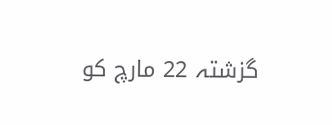گزشتہ 22 مارچ کو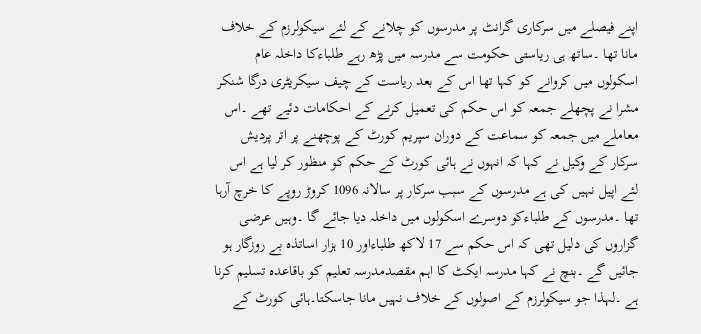اپنے فیصلے میں سرکاری گرانٹ پر مدرسوں کو چلانے کے لئے سیکولرزم کے خلاف مانا تھا ۔ساتھ ہی ریاستی حکومت سے مدرسہ میں پڑھ رہے طلباءکا داخلہ عام اسکولوں میں کروانے کو کہا تھا اس کے بعد ریاست کے چیف سیکریٹری درگا شنکر مشرا نے پچھلے جمعہ کو اس حکم کی تعمیل کرنے کے احکامات دئیے تھے ۔اس معاملے میں جمعہ کو سماعت کے دوران سپریم کورٹ کے پوچھنے پر اتر پردیش سرکار کے وکیل نے کہا کہ انہوں نے ہائی کورٹ کے حکم کو منظور کر لیا ہے اس لئے اپیل نہیں کی ہے مدرسوں کے سبب سرکار پر سالانہ 1096 کروڑ روپے کا خرچ آرہا تھا ۔مدرسوں کے طلباءکو دوسرے اسکولوں میں داخلہ دیا جائے گا ۔وہیں عرضی گزاروں کی دلیل تھی کہ اس حکم سے 17 لاکھ طلباءاور 10 ہزار اساتذہ بے روزگار ہو جائیں گے ۔بنچ نے کہا مدرسہ ایکٹ کا اہم مقصدمدرسہ تعلیم کو باقاعدہ تسلیم کرنا ہے ۔لہذا جو سیکولرزم کے اصولوں کے خلاف نہیں مانا جاسکتا۔ہائی کورٹ کے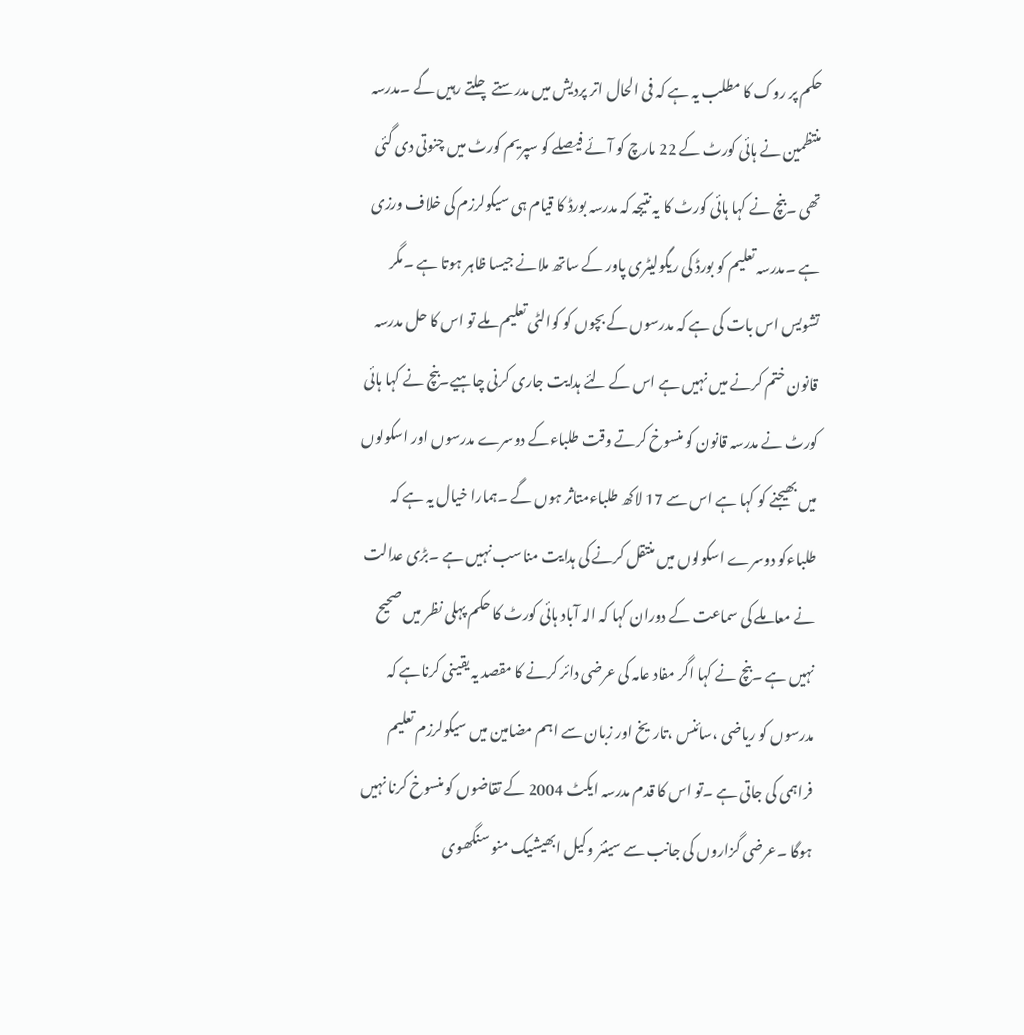حکم پر روک کا مطلب یہ ہے کہ فی الحال اتر پردیش میں مدرستے چلتے رہیں گے ۔مدرسہ منتظمین نے ہائی کورٹ کے 22 مارچ کو آئے فیصلے کو سپریم کورٹ میں چنوتی دی گئی تھی ۔بنچ نے کہا ہائی کورٹ کا یہ نتیجہ کہ مدرسہ بورڈ کا قیام ہی سیکولرزم کی خلاف ورزی ہے ۔مدرسہ تعلیم کو بورڈ کی ریگولیٹری پاور کے ساتھ ملانے جیسا ظاہر ہوتا ہے ۔مگر تشویس اس بات کی ہے کہ مدرسوں کے بچوں کو کوالٹی تعلیم ملے تو اس کا حل مدرسہ قانون ختم کرنے میں نہیں ہے اس کے لئے ہدایت جاری کرنی چاہیے۔بنچ نے کہا ہائی کورٹ نے مدرسہ قانون کو منسوخ کرتے وقت طلباءکے دوسرے مدرسوں اور اسکولوں میں بھیجنے کو کہا ہے اس سے 17 لاکھ طلباءمتاثر ہوں گے ۔ہمارا خیال یہ ہے کہ طلباءکو دوسرے اسکولوں میں منتقل کرنے کی ہدایت مناسب نہیں ہے ۔بڑی عدالت نے معاملے کی سماعت کے دوران کہا کہ الہ آباد ہائی کورٹ کا حکم پہلی نظر میں صحیح نہیں ہے ۔بنچ نے کہا اگر مفاد عامہ کی عرضی دائر کرنے کا مقصد یہ یقینی کرناہے کہ مدرسوں کو ریاضی ،سائنس ،تاریخ اور زبان سے اہم مضامین میں سیکولرزم تعلیم فراہمی کی جاتی ہے ۔تو اس کا قدم مدرسہ ایکٹ 2004 کے تقاضوں کو منسوخ کرنا نہیں ہوگا ۔عرضی گزاروں کی جانب سے سینئر وکیل ابھیشیک منو سنگھوی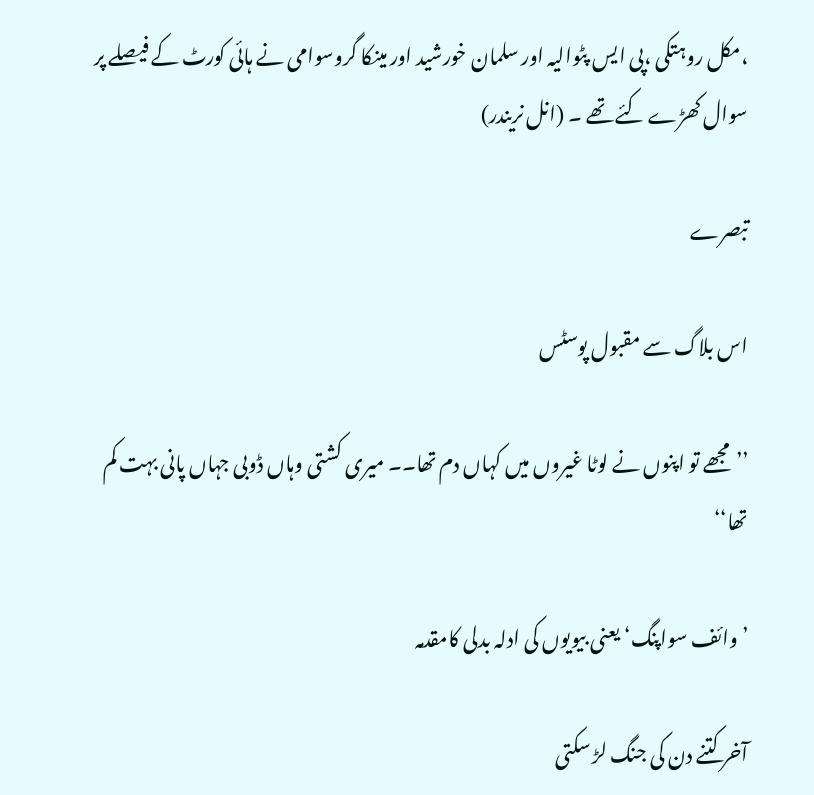،مکل روہتکی ،پی ایس پٹوالیہ اور سلمان خورشید اور مینکا گروسوامی نے ہائی کورٹ کے فیصلے پر سوال کھڑے کئے تھے ۔ (انل نریندر)

تبصرے

اس بلاگ سے مقبول پوسٹس

’’مجھے تو اپنوں نے لوٹا غیروں میں کہاں دم تھا۔۔ میری کشتی وہاں ڈوبی جہاں پانی بہت کم تھا‘‘

’وائف سواپنگ‘ یعنی بیویوں کی ادلہ بدلی کامقدمہ

آخر کتنے دن کی جنگ لڑ سکتی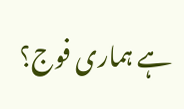ہے ہماری فوج؟